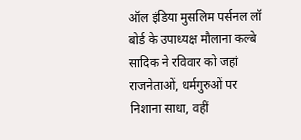ऑल इंडिया मुसलिम पर्सनल लॉ बोर्ड के उपाध्यक्ष मौलाना कल्बे सादिक ने रविवार को जहां राजनेताओं, धर्मगुरुओं पर निशाना साधा, वहीं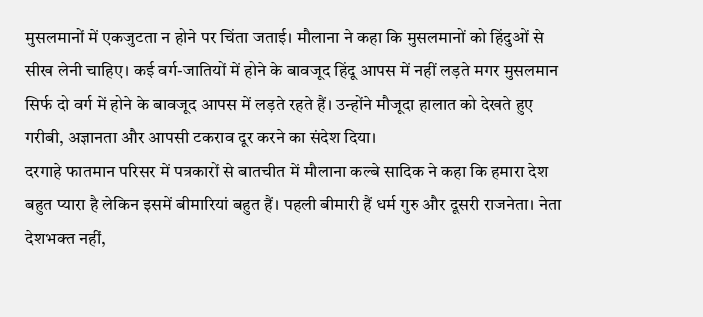मुसलमानों में एकजुटता न होने पर चिंता जताई। मौलाना ने कहा कि मुसलमानों को हिंदुओं से सीख लेनी चाहिए। कई वर्ग-जातियों में होने के बावजूद हिंदू आपस में नहीं लड़ते मगर मुसलमान सिर्फ दो वर्ग में होने के बावजूद आपस में लड़ते रहते हैं। उन्होंने मौजूदा हालात को देखते हुए गरीबी, अज्ञानता और आपसी टकराव दूर करने का संदेश दिया।
दरगाहे फातमान परिसर में पत्रकारों से बातचीत में मौलाना कल्बे सादिक ने कहा कि हमारा देश बहुत प्यारा है लेकिन इसमें बीमारियां बहुत हैं। पहली बीमारी हैं धर्म गुरु और दूसरी राजनेता। नेता देशभक्त नहीं,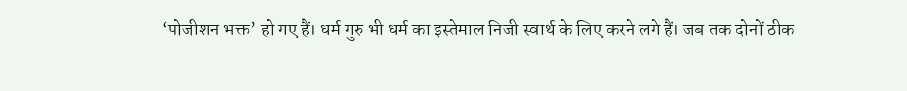‘पोजीशन भक्त’ हो गए हैं। धर्म गुरु भी धर्म का इस्तेमाल निजी स्वार्थ के लिए करने लगे हैं। जब तक दोनों ठीक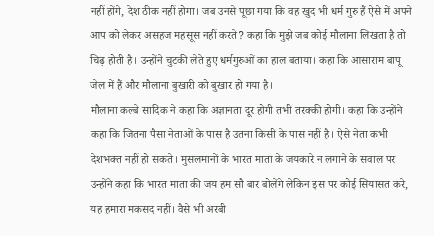नहीं होंगे, देश ठीक नहीं होगा। जब उनसे पूछा गया कि वह खुद भी धर्म गुरु हैं ऐसे में अपने आप को लेकर असहज महसूस नहीं करते? कहा कि मुझे जब कोई मौलाना लिखता है तो चिढ़ होती है। उन्होंने चुटकी लेते हुए धर्मगुरुओं का हाल बताया। कहा कि आसाराम बापू जेल में हैं और मौलाना बुखारी को बुखार हो गया है।
मौलाना कल्बे सादिक ने कहा कि अज्ञानता दूर होगी तभी तरक्की होगी। कहा कि उन्होंने कहा कि जितना पैसा नेताओं के पास है उतना किसी के पास नहीं है। ऐसे नेता कभी देशभक्त नहीं हो सकते। मुसलमानों के भारत माता के जयकारे न लगाने के सवाल पर उन्होंने कहा कि भारत माता की जय हम सौ बार बोलेंगे लेकिन इस पर कोई सियासत करे, यह हमारा मकसद नहीं। वैसे भी अरबी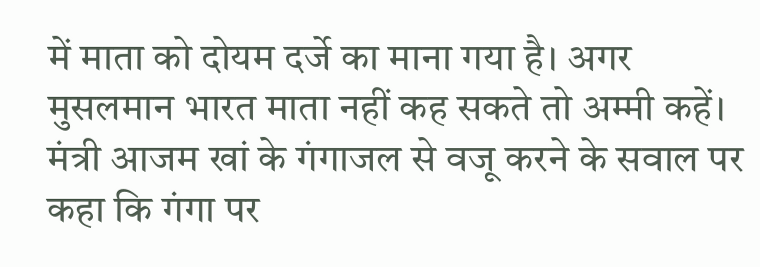में माता को दोयम दर्जे का माना गया है। अगर मुसलमान भारत माता नहीं कह सकते तो अम्मी कहें। मंत्री आजम खां के गंगाजल से वजू करने के सवाल पर कहा कि गंगा पर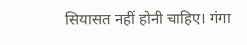सियासत नहीं होनी चाहिए। गंगा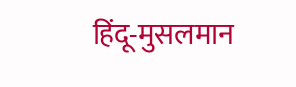हिंदू-मुसलमान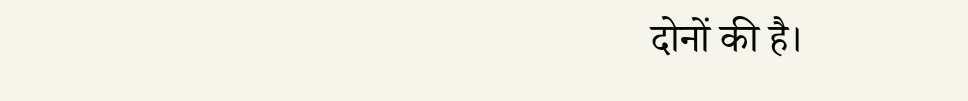दोनों की है।